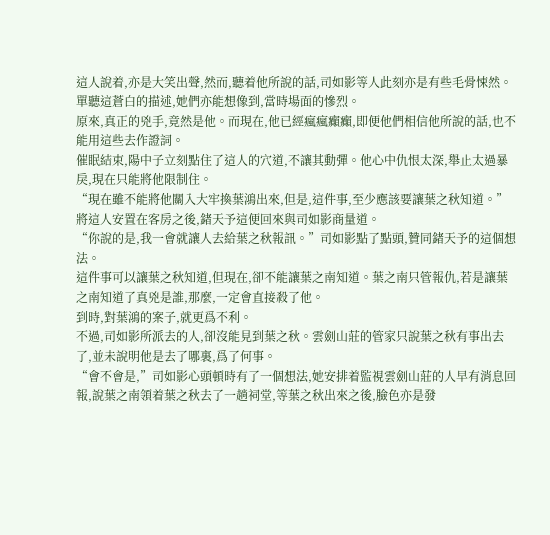這人說着,亦是大笑出聲,然而,聽着他所說的話,司如影等人此刻亦是有些毛骨悚然。單聽這蒼白的描述,她們亦能想像到,當時場面的慘烈。
原來,真正的兇手,竟然是他。而現在,他已經瘋瘋癲癲,即便他們相信他所說的話,也不能用這些去作證詞。
催眠結束,陽中子立刻點住了這人的穴道,不讓其動彈。他心中仇恨太深,舉止太過暴戾,現在只能將他限制住。
“現在雖不能將他關入大牢換葉鴻出來,但是,這件事,至少應該要讓葉之秋知道。”將這人安置在客房之後,鍺天予這便回來與司如影商量道。
“你說的是,我一會就讓人去給葉之秋報訊。”司如影點了點頭,贊同鍺天予的這個想法。
這件事可以讓葉之秋知道,但現在,卻不能讓葉之南知道。葉之南只管報仇,若是讓葉之南知道了真兇是誰,那麼,一定會直接殺了他。
到時,對葉鴻的案子,就更爲不利。
不過,司如影所派去的人,卻沒能見到葉之秋。雲劍山莊的管家只說葉之秋有事出去了,並未說明他是去了哪裏,爲了何事。
“會不會是,”司如影心頭頓時有了一個想法,她安排着監視雲劍山莊的人早有消息回報,說葉之南領着葉之秋去了一趟祠堂,等葉之秋出來之後,臉色亦是發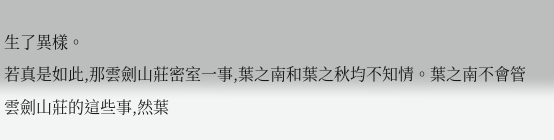生了異樣。
若真是如此,那雲劍山莊密室一事,葉之南和葉之秋均不知情。葉之南不會管雲劍山莊的這些事,然葉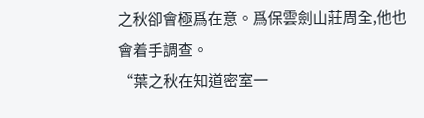之秋卻會極爲在意。爲保雲劍山莊周全,他也會着手調查。
“葉之秋在知道密室一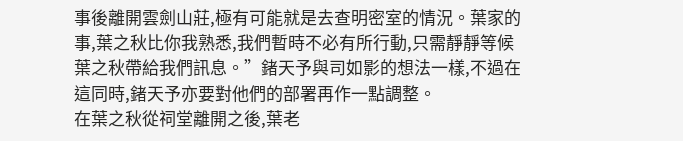事後離開雲劍山莊,極有可能就是去查明密室的情況。葉家的事,葉之秋比你我熟悉,我們暫時不必有所行動,只需靜靜等候葉之秋帶給我們訊息。”鍺天予與司如影的想法一樣,不過在這同時,鍺天予亦要對他們的部署再作一點調整。
在葉之秋從祠堂離開之後,葉老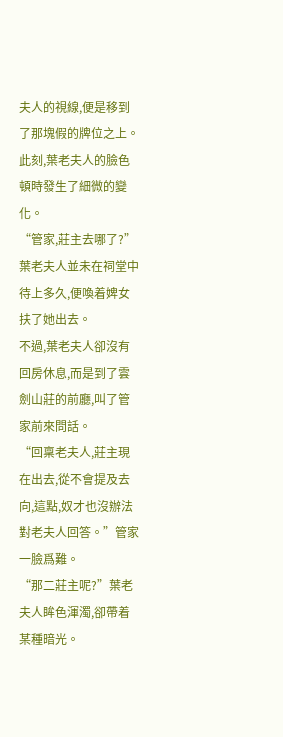夫人的視線,便是移到了那塊假的牌位之上。此刻,葉老夫人的臉色頓時發生了細微的變化。
“管家,莊主去哪了?”葉老夫人並未在祠堂中待上多久,便喚着婢女扶了她出去。
不過,葉老夫人卻沒有回房休息,而是到了雲劍山莊的前廳,叫了管家前來問話。
“回稟老夫人,莊主現在出去,從不會提及去向,這點,奴才也沒辦法對老夫人回答。”管家一臉爲難。
“那二莊主呢?”葉老夫人眸色渾濁,卻帶着某種暗光。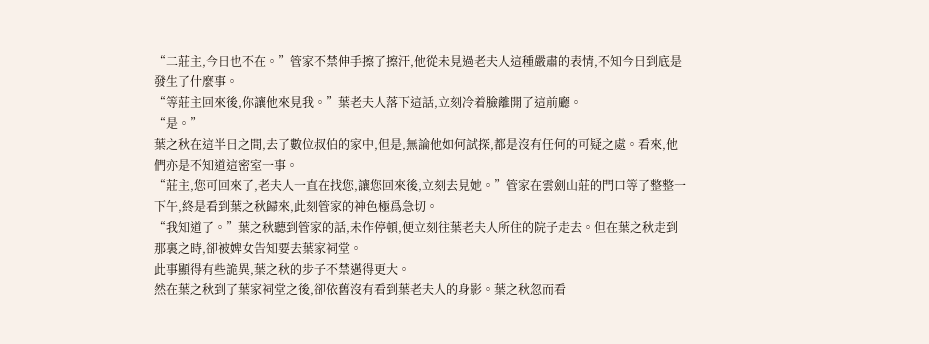“二莊主,今日也不在。”管家不禁伸手擦了擦汗,他從未見過老夫人這種嚴肅的表情,不知今日到底是發生了什麼事。
“等莊主回來後,你讓他來見我。”葉老夫人落下這話,立刻冷着臉離開了這前廳。
“是。”
葉之秋在這半日之間,去了數位叔伯的家中,但是,無論他如何試探,都是沒有任何的可疑之處。看來,他們亦是不知道這密室一事。
“莊主,您可回來了,老夫人一直在找您,讓您回來後,立刻去見她。”管家在雲劍山莊的門口等了整整一下午,終是看到葉之秋歸來,此刻管家的神色極爲急切。
“我知道了。”葉之秋聽到管家的話,未作停頓,便立刻往葉老夫人所住的院子走去。但在葉之秋走到那裏之時,卻被婢女告知要去葉家祠堂。
此事顯得有些詭異,葉之秋的步子不禁邁得更大。
然在葉之秋到了葉家祠堂之後,卻依舊沒有看到葉老夫人的身影。葉之秋忽而看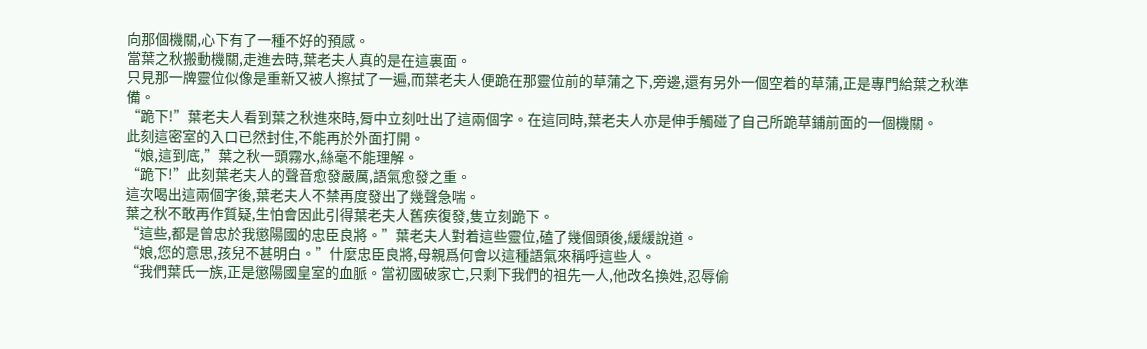向那個機關,心下有了一種不好的預感。
當葉之秋搬動機關,走進去時,葉老夫人真的是在這裏面。
只見那一牌靈位似像是重新又被人擦拭了一遍,而葉老夫人便跪在那靈位前的草蒲之下,旁邊,還有另外一個空着的草蒲,正是專門給葉之秋準備。
“跪下!”葉老夫人看到葉之秋進來時,脣中立刻吐出了這兩個字。在這同時,葉老夫人亦是伸手觸碰了自己所跪草鋪前面的一個機關。
此刻這密室的入口已然封住,不能再於外面打開。
“娘,這到底,”葉之秋一頭霧水,絲毫不能理解。
“跪下!”此刻葉老夫人的聲音愈發嚴厲,語氣愈發之重。
這次喝出這兩個字後,葉老夫人不禁再度發出了幾聲急喘。
葉之秋不敢再作質疑,生怕會因此引得葉老夫人舊疾復發,隻立刻跪下。
“這些,都是曾忠於我懲陽國的忠臣良將。”葉老夫人對着這些靈位,磕了幾個頭後,緩緩說道。
“娘,您的意思,孩兒不甚明白。”什麼忠臣良將,母親爲何會以這種語氣來稱呼這些人。
“我們葉氏一族,正是懲陽國皇室的血脈。當初國破家亡,只剩下我們的祖先一人,他改名換姓,忍辱偷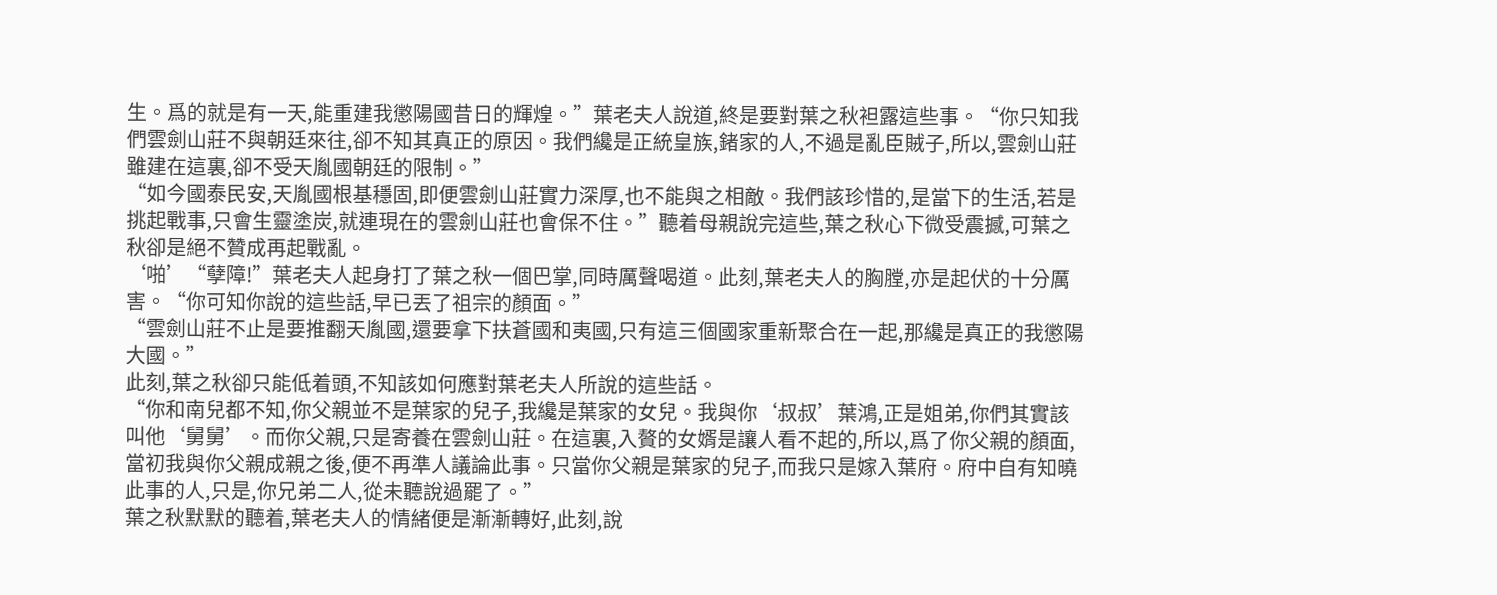生。爲的就是有一天,能重建我懲陽國昔日的輝煌。”葉老夫人說道,終是要對葉之秋袒露這些事。“你只知我們雲劍山莊不與朝廷來往,卻不知其真正的原因。我們纔是正統皇族,鍺家的人,不過是亂臣賊子,所以,雲劍山莊雖建在這裏,卻不受天胤國朝廷的限制。”
“如今國泰民安,天胤國根基穩固,即便雲劍山莊實力深厚,也不能與之相敵。我們該珍惜的,是當下的生活,若是挑起戰事,只會生靈塗炭,就連現在的雲劍山莊也會保不住。”聽着母親說完這些,葉之秋心下微受震撼,可葉之秋卻是絕不贊成再起戰亂。
‘啪’“孽障!”葉老夫人起身打了葉之秋一個巴掌,同時厲聲喝道。此刻,葉老夫人的胸膛,亦是起伏的十分厲害。“你可知你說的這些話,早已丟了祖宗的顏面。”
“雲劍山莊不止是要推翻天胤國,還要拿下扶蒼國和夷國,只有這三個國家重新聚合在一起,那纔是真正的我懲陽大國。”
此刻,葉之秋卻只能低着頭,不知該如何應對葉老夫人所說的這些話。
“你和南兒都不知,你父親並不是葉家的兒子,我纔是葉家的女兒。我與你‘叔叔’葉鴻,正是姐弟,你們其實該叫他‘舅舅’。而你父親,只是寄養在雲劍山莊。在這裏,入贅的女婿是讓人看不起的,所以,爲了你父親的顏面,當初我與你父親成親之後,便不再準人議論此事。只當你父親是葉家的兒子,而我只是嫁入葉府。府中自有知曉此事的人,只是,你兄弟二人,從未聽說過罷了。”
葉之秋默默的聽着,葉老夫人的情緒便是漸漸轉好,此刻,說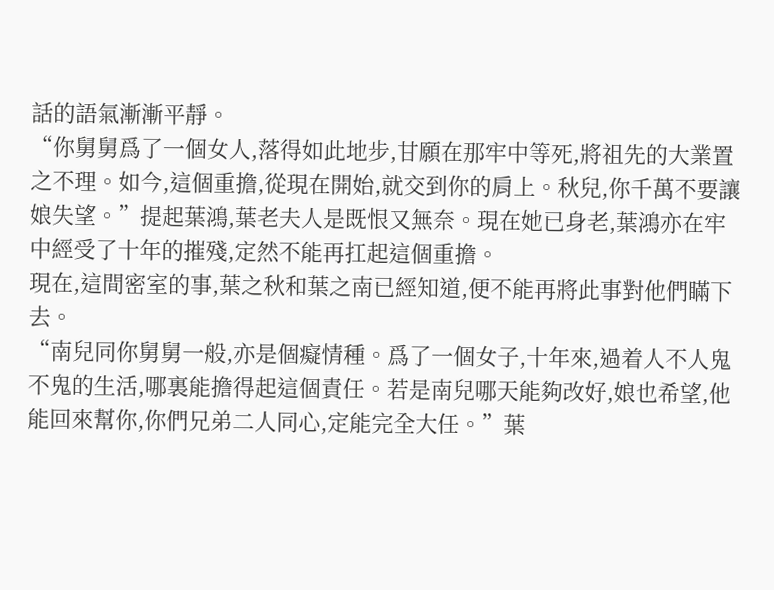話的語氣漸漸平靜。
“你舅舅爲了一個女人,落得如此地步,甘願在那牢中等死,將祖先的大業置之不理。如今,這個重擔,從現在開始,就交到你的肩上。秋兒,你千萬不要讓娘失望。”提起葉鴻,葉老夫人是既恨又無奈。現在她已身老,葉鴻亦在牢中經受了十年的摧殘,定然不能再扛起這個重擔。
現在,這間密室的事,葉之秋和葉之南已經知道,便不能再將此事對他們瞞下去。
“南兒同你舅舅一般,亦是個癡情種。爲了一個女子,十年來,過着人不人鬼不鬼的生活,哪裏能擔得起這個責任。若是南兒哪天能夠改好,娘也希望,他能回來幫你,你們兄弟二人同心,定能完全大任。”葉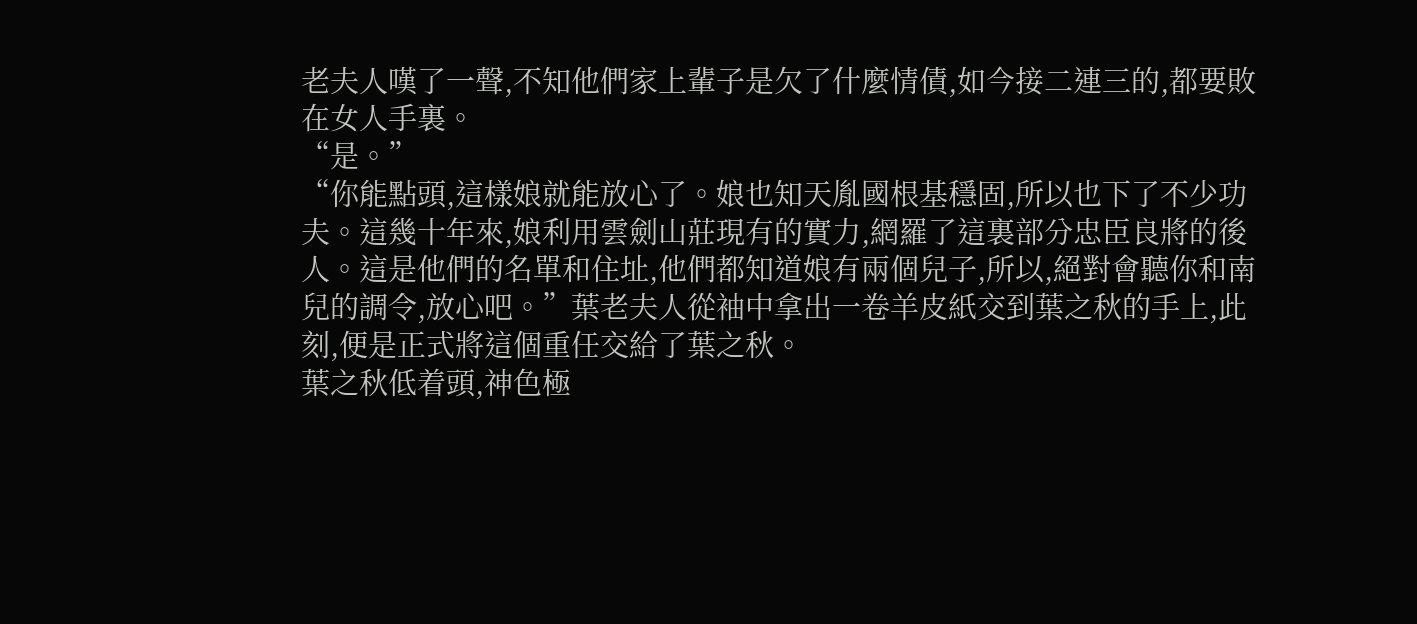老夫人嘆了一聲,不知他們家上輩子是欠了什麼情債,如今接二連三的,都要敗在女人手裏。
“是。”
“你能點頭,這樣娘就能放心了。娘也知天胤國根基穩固,所以也下了不少功夫。這幾十年來,娘利用雲劍山莊現有的實力,網羅了這裏部分忠臣良將的後人。這是他們的名單和住址,他們都知道娘有兩個兒子,所以,絕對會聽你和南兒的調令,放心吧。”葉老夫人從袖中拿出一卷羊皮紙交到葉之秋的手上,此刻,便是正式將這個重任交給了葉之秋。
葉之秋低着頭,神色極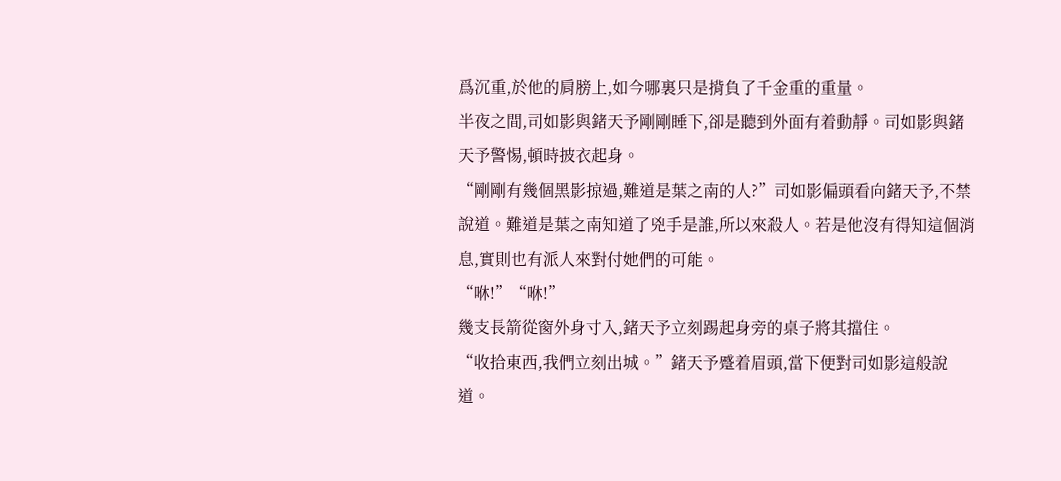爲沉重,於他的肩膀上,如今哪裏只是揹負了千金重的重量。
半夜之間,司如影與鍺天予剛剛睡下,卻是聽到外面有着動靜。司如影與鍺天予警惕,頓時披衣起身。
“剛剛有幾個黑影掠過,難道是葉之南的人?”司如影偏頭看向鍺天予,不禁說道。難道是葉之南知道了兇手是誰,所以來殺人。若是他沒有得知這個消息,實則也有派人來對付她們的可能。
“咻!”“咻!”
幾支長箭從窗外身寸入,鍺天予立刻踢起身旁的桌子將其擋住。
“收拾東西,我們立刻出城。”鍺天予蹙着眉頭,當下便對司如影這般說道。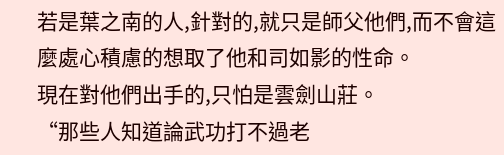若是葉之南的人,針對的,就只是師父他們,而不會這麼處心積慮的想取了他和司如影的性命。
現在對他們出手的,只怕是雲劍山莊。
“那些人知道論武功打不過老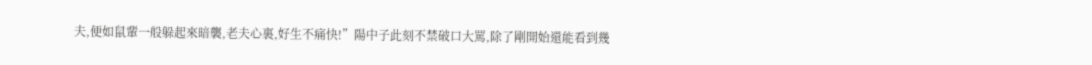夫,便如鼠輩一般躲起來暗襲,老夫心裏,好生不痛快!”陽中子此刻不禁破口大罵,除了剛開始還能看到幾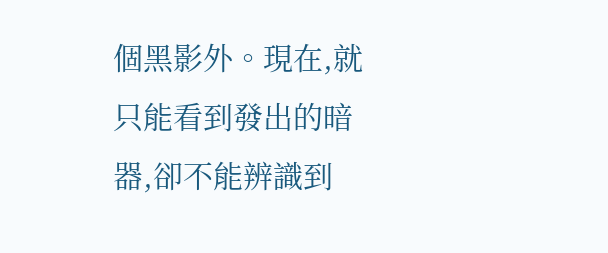個黑影外。現在,就只能看到發出的暗器,卻不能辨識到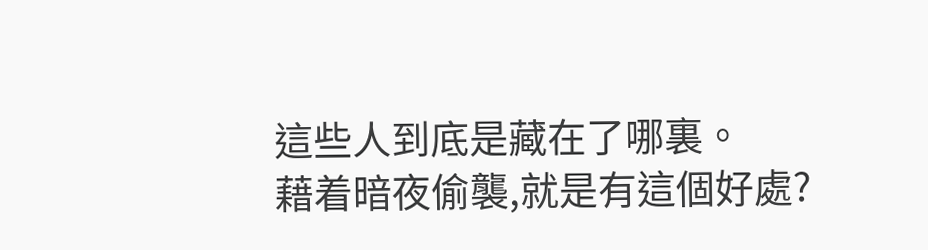這些人到底是藏在了哪裏。
藉着暗夜偷襲,就是有這個好處?